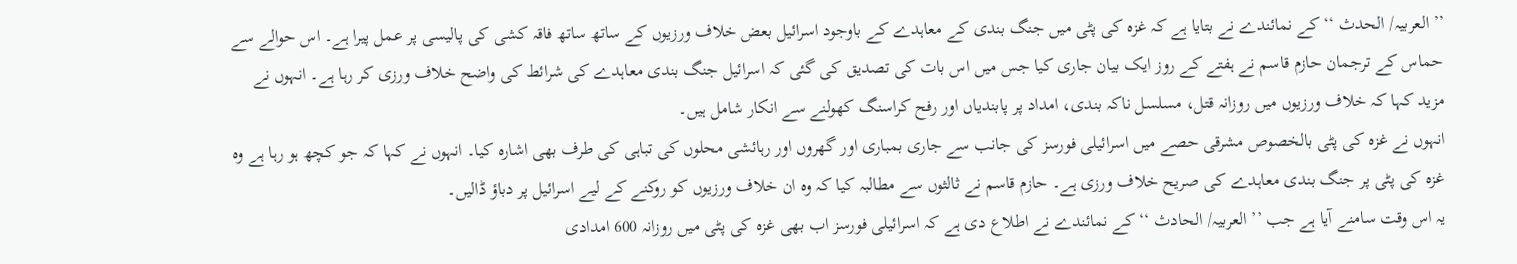’’ العربیہ/ الحدث ‘‘ کے نمائندے نے بتایا ہے کہ غزہ کی پٹی میں جنگ بندی کے معاہدے کے باوجود اسرائیل بعض خلاف ورزیوں کے ساتھ ساتھ فاقہ کشی کی پالیسی پر عمل پیرا ہے۔ اس حوالے سے حماس کے ترجمان حازم قاسم نے ہفتے کے روز ایک بیان جاری کیا جس میں اس بات کی تصدیق کی گئی کہ اسرائیل جنگ بندی معاہدے کی شرائط کی واضح خلاف ورزی کر رہا ہے۔ انہوں نے مزید کہا کہ خلاف ورزیوں میں روزانہ قتل، مسلسل ناکہ بندی، امداد پر پابندیاں اور رفح کراسنگ کھولنے سے انکار شامل ہیں۔
انہوں نے غزہ کی پٹی بالخصوص مشرقی حصے میں اسرائیلی فورسز کی جانب سے جاری بمباری اور گھروں اور رہائشی محلوں کی تباہی کی طرف بھی اشارہ کیا۔ انہوں نے کہا کہ جو کچھ ہو رہا ہے وہ غزہ کی پٹی پر جنگ بندی معاہدے کی صریح خلاف ورزی ہے۔ حازم قاسم نے ثالثوں سے مطالبہ کیا کہ وہ ان خلاف ورزیوں کو روکنے کے لیے اسرائیل پر دباؤ ڈالیں۔
یہ اس وقت سامنے آیا ہے جب ’’ العربیہ/ الحادث ‘‘ کے نمائندے نے اطلاع دی ہے کہ اسرائیلی فورسز اب بھی غزہ کی پٹی میں روزانہ 600 امدادی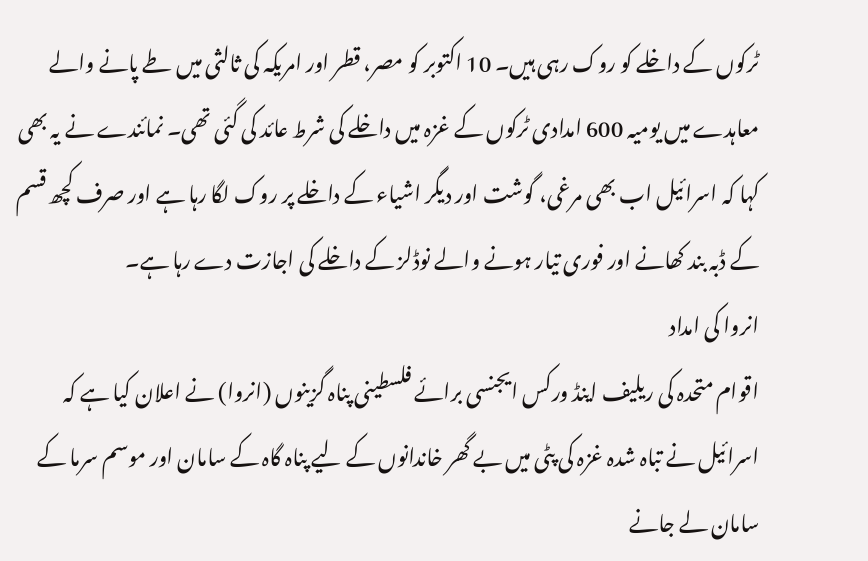ٹرکوں کے داخلے کو روک رہی ہیں۔ 10 اکتوبر کو مصر، قطر اور امریکہ کی ثالثی میں طے پانے والے معاہدے میں یومیہ 600 امدادی ٹرکوں کے غزہ میں داخلے کی شرط عائد کی گئی تھی۔ نمائندے نے یہ بھی کہا کہ اسرائیل اب بھی مرغی، گوشت اور دیگر اشیاء کے داخلے پر روک لگا رہا ہے اور صرف کچھ قسم کے ڈبہ بند کھانے اور فوری تیار ہونے والے نوڈلز کے داخلے کی اجازت دے رہا ہے۔
انروا کی امداد
اقوام متحدہ کی ریلیف اینڈ ورکس ایجنسی برائے فلسطینی پناہ گزینوں (انروا) نے اعلان کیا ہے کہ اسرائیل نے تباہ شدہ غزہ کی پٹی میں بے گھر خاندانوں کے لیے پناہ گاہ کے سامان اور موسم سرما کے سامان لے جانے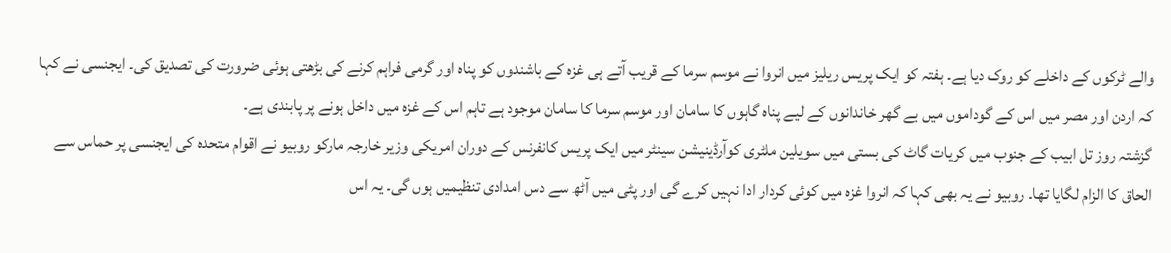والے ٹرکوں کے داخلے کو روک دیا ہے۔ ہفتہ کو ایک پریس ریلیز میں انروا نے موسم سرما کے قریب آتے ہی غزہ کے باشندوں کو پناہ اور گرمی فراہم کرنے کی بڑھتی ہوئی ضرورت کی تصدیق کی۔ ایجنسی نے کہا کہ اردن اور مصر میں اس کے گوداموں میں بے گھر خاندانوں کے لیے پناہ گاہوں کا سامان اور موسم سرما کا سامان موجود ہے تاہم اس کے غزہ میں داخل ہونے پر پابندی ہے۔
گزشتہ روز تل ابیب کے جنوب میں کریات گاٹ کی بستی میں سویلین ملٹری کوآرڈینیشن سینٹر میں ایک پریس کانفرنس کے دوران امریکی وزیر خارجہ مارکو روبیو نے اقوام متحدہ کی ایجنسی پر حماس سے الحاق کا الزام لگایا تھا۔ روبیو نے یہ بھی کہا کہ انروا غزہ میں کوئی کردار ادا نہیں کرے گی اور پٹی میں آٹھ سے دس امدادی تنظیمیں ہوں گی۔ یہ اس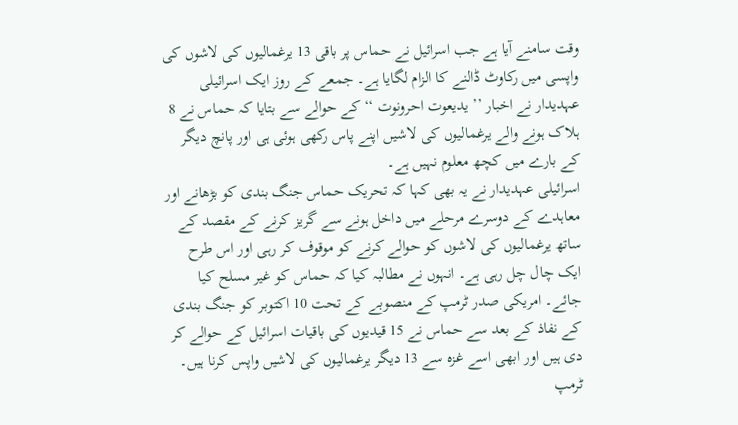وقت سامنے آیا ہے جب اسرائیل نے حماس پر باقی 13 یرغمالیوں کی لاشوں کی واپسی میں رکاوٹ ڈالنے کا الزام لگایا ہے۔ جمعے کے روز ایک اسرائیلی عہدیدار نے اخبار ’’ یدیعوت احرونوت ‘‘ کے حوالے سے بتایا کہ حماس نے 8 ہلاک ہونے والے یرغمالیوں کی لاشیں اپنے پاس رکھی ہوئی ہی اور پانچ دیگر کے بارے میں کچھ معلوم نہیں ہے۔
اسرائیلی عہدیدار نے یہ بھی کہا کہ تحریک حماس جنگ بندی کو بڑھانے اور معاہدے کے دوسرے مرحلے میں داخل ہونے سے گریز کرنے کے مقصد کے ساتھ یرغمالیوں کی لاشوں کو حوالے کرنے کو موقوف کر رہی اور اس طرح ایک چال چل رہی ہے۔ انہوں نے مطالبہ کیا کہ حماس کو غیر مسلح کیا جائے۔ امریکی صدر ٹرمپ کے منصوبے کے تحت 10 اکتوبر کو جنگ بندی کے نفاذ کے بعد سے حماس نے 15 قیدیوں کی باقیات اسرائیل کے حوالے کر دی ہیں اور ابھی اسے غزہ سے 13 دیگر یرغمالیوں کی لاشیں واپس کرنا ہیں۔ ٹرمپ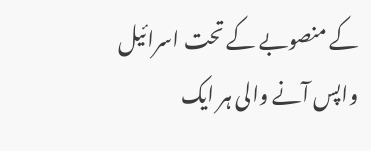کے منصوبے کے تحت اسرائیل واپس آنے والی ہر ایک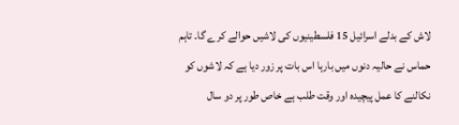لاش کے بدلے اسرائیل 15 فلسطینیوں کی لاشیں حوالے کرے گا۔ تاہم حماس نے حالیہ دنوں میں بارہا اس بات پر زور دیا ہے کہ لاشوں کو نکالنے کا عمل پیچیدہ اور وقت طلب ہے خاص طور پر دو سال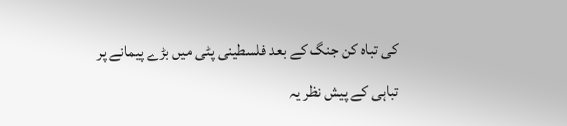کی تباہ کن جنگ کے بعد فلسطینی پٹی میں بڑے پیمانے پر تباہی کے پیش نظر یہ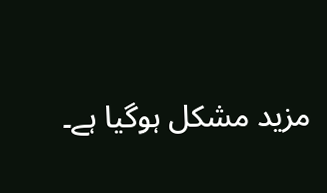مزید مشکل ہوگیا ہے۔